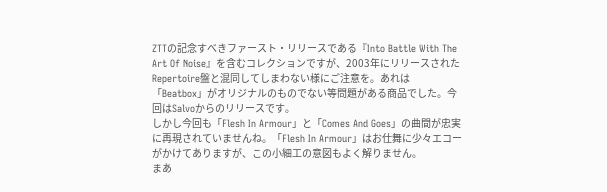ZTTの記念すべきファースト・リリースである『Into Battle With The Art Of Noise』を含むコレクションですが、2003年にリリースされたRepertoire盤と混同してしまわない様にご注意を。あれは「Beatbox」がオリジナルのものでない等問題がある商品でした。今回はSalvoからのリリースです。
しかし今回も「Flesh In Armour」と「Comes And Goes」の曲間が忠実に再現されていませんね。「Flesh In Armour」はお仕舞に少々エコーがかけてありますが、この小細工の意図もよく解りません。
まあ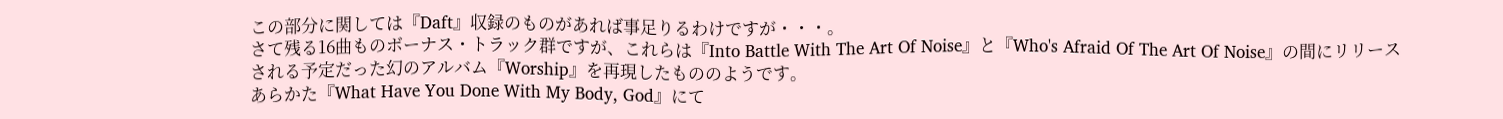この部分に関しては『Daft』収録のものがあれば事足りるわけですが・・・。
さて残る16曲ものボーナス・トラック群ですが、これらは『Into Battle With The Art Of Noise』と『Who's Afraid Of The Art Of Noise』の間にリリースされる予定だった幻のアルバム『Worship』を再現したもののようです。
あらかた『What Have You Done With My Body, God』にて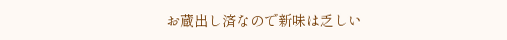お蔵出し済なので新味は乏しい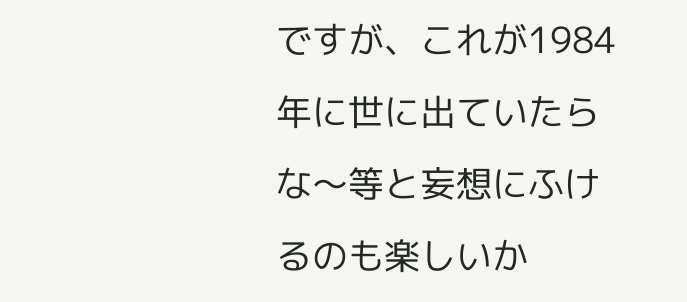ですが、これが1984年に世に出ていたらな〜等と妄想にふけるのも楽しいか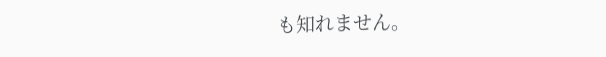も知れません。